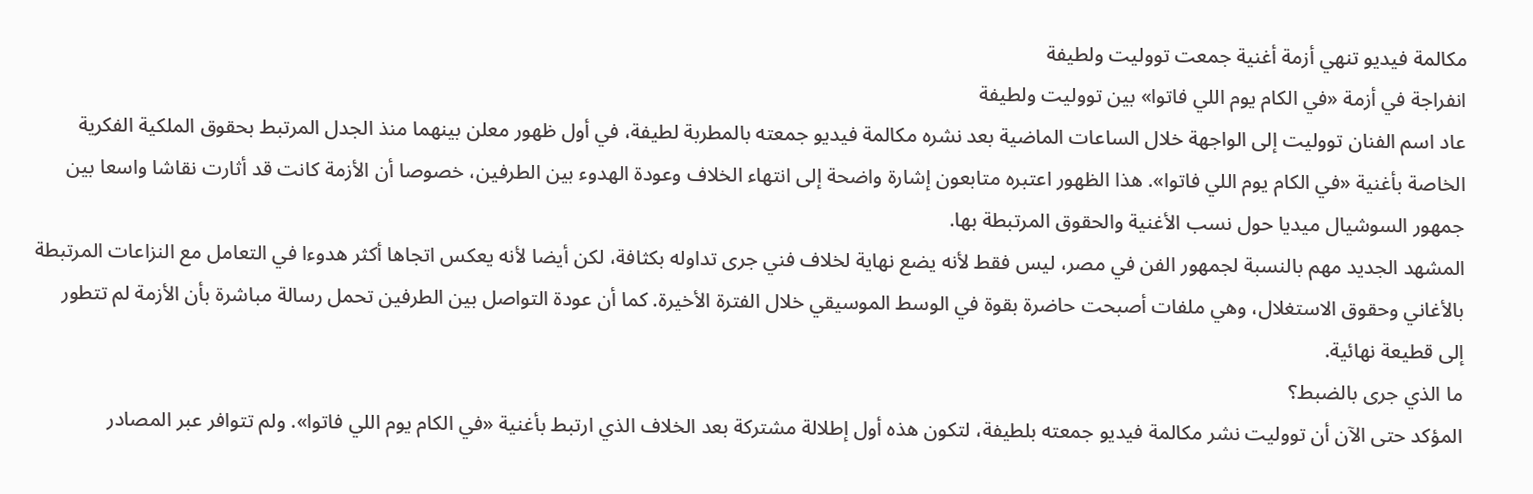مكالمة فيديو تنهي أزمة أغنية جمعت تووليت ولطيفة
انفراجة في أزمة «في الكام يوم اللي فاتوا» بين تووليت ولطيفة
عاد اسم الفنان تووليت إلى الواجهة خلال الساعات الماضية بعد نشره مكالمة فيديو جمعته بالمطربة لطيفة، في أول ظهور معلن بينهما منذ الجدل المرتبط بحقوق الملكية الفكرية الخاصة بأغنية «في الكام يوم اللي فاتوا». هذا الظهور اعتبره متابعون إشارة واضحة إلى انتهاء الخلاف وعودة الهدوء بين الطرفين، خصوصا أن الأزمة كانت قد أثارت نقاشا واسعا بين جمهور السوشيال ميديا حول نسب الأغنية والحقوق المرتبطة بها.
المشهد الجديد مهم بالنسبة لجمهور الفن في مصر، ليس فقط لأنه يضع نهاية لخلاف فني جرى تداوله بكثافة، لكن أيضا لأنه يعكس اتجاها أكثر هدوءا في التعامل مع النزاعات المرتبطة بالأغاني وحقوق الاستغلال، وهي ملفات أصبحت حاضرة بقوة في الوسط الموسيقي خلال الفترة الأخيرة. كما أن عودة التواصل بين الطرفين تحمل رسالة مباشرة بأن الأزمة لم تتطور إلى قطيعة نهائية.
ما الذي جرى بالضبط؟
المؤكد حتى الآن أن تووليت نشر مكالمة فيديو جمعته بلطيفة، لتكون هذه أول إطلالة مشتركة بعد الخلاف الذي ارتبط بأغنية «في الكام يوم اللي فاتوا». ولم تتوافر عبر المصادر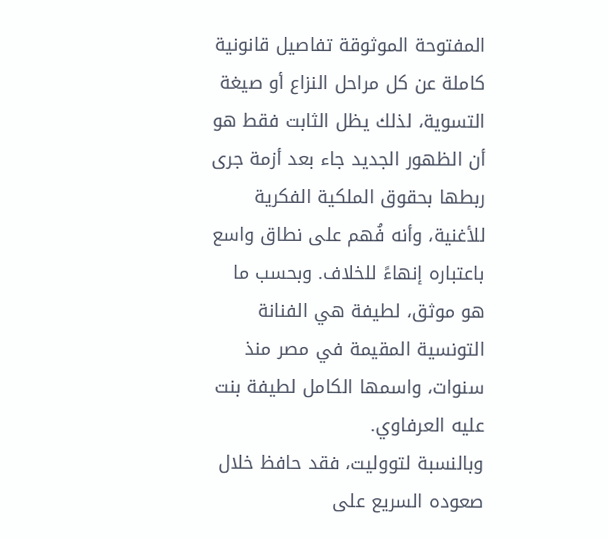المفتوحة الموثوقة تفاصيل قانونية كاملة عن كل مراحل النزاع أو صيغة التسوية، لذلك يظل الثابت فقط هو أن الظهور الجديد جاء بعد أزمة جرى ربطها بحقوق الملكية الفكرية للأغنية، وأنه فُهم على نطاق واسع باعتباره إنهاءً للخلاف. وبحسب ما هو موثق، لطيفة هي الفنانة التونسية المقيمة في مصر منذ سنوات، واسمها الكامل لطيفة بنت عليه العرفاوي.
وبالنسبة لتووليت، فقد حافظ خلال صعوده السريع على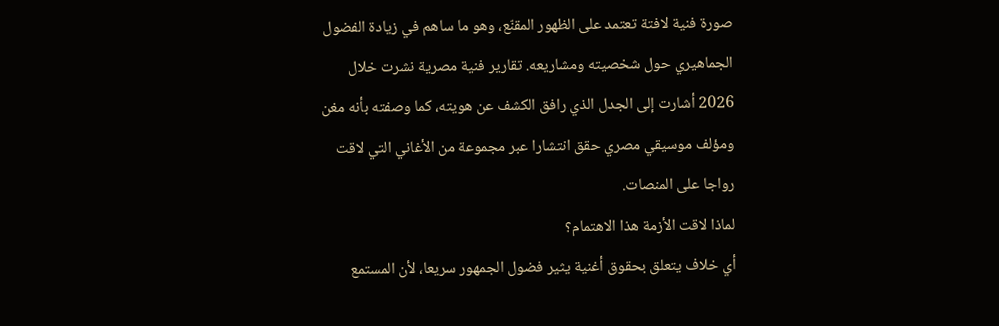صورة فنية لافتة تعتمد على الظهور المقنّع، وهو ما ساهم في زيادة الفضول الجماهيري حول شخصيته ومشاريعه. تقارير فنية مصرية نشرت خلال 2026 أشارت إلى الجدل الذي رافق الكشف عن هويته، كما وصفته بأنه مغن ومؤلف موسيقي مصري حقق انتشارا عبر مجموعة من الأغاني التي لاقت رواجا على المنصات.
لماذا لاقت الأزمة هذا الاهتمام؟
أي خلاف يتعلق بحقوق أغنية يثير فضول الجمهور سريعا، لأن المستمع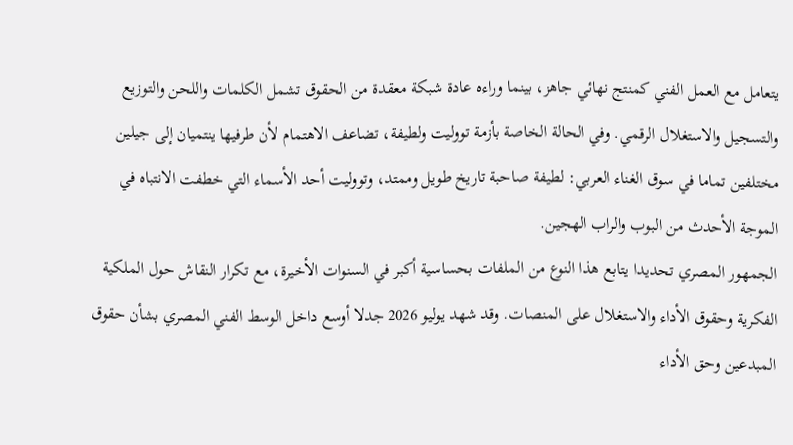يتعامل مع العمل الفني كمنتج نهائي جاهز، بينما وراءه عادة شبكة معقدة من الحقوق تشمل الكلمات واللحن والتوزيع والتسجيل والاستغلال الرقمي. وفي الحالة الخاصة بأزمة تووليت ولطيفة، تضاعف الاهتمام لأن طرفيها ينتميان إلى جيلين مختلفين تماما في سوق الغناء العربي: لطيفة صاحبة تاريخ طويل وممتد، وتووليت أحد الأسماء التي خطفت الانتباه في الموجة الأحدث من البوب والراب الهجين.
الجمهور المصري تحديدا يتابع هذا النوع من الملفات بحساسية أكبر في السنوات الأخيرة، مع تكرار النقاش حول الملكية الفكرية وحقوق الأداء والاستغلال على المنصات. وقد شهد يوليو 2026 جدلا أوسع داخل الوسط الفني المصري بشأن حقوق المبدعين وحق الأداء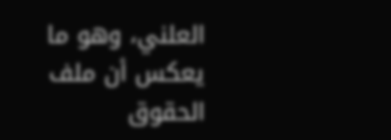العلني، وهو ما يعكس أن ملف الحقوق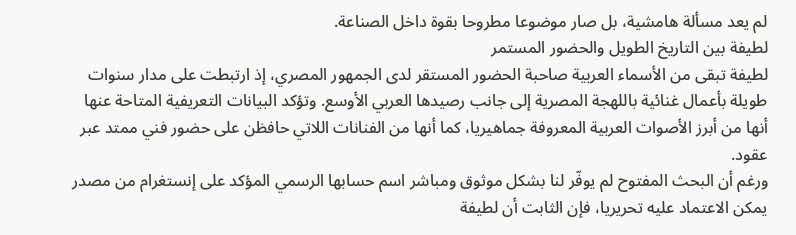لم يعد مسألة هامشية، بل صار موضوعا مطروحا بقوة داخل الصناعة.
لطيفة بين التاريخ الطويل والحضور المستمر
لطيفة تبقى من الأسماء العربية صاحبة الحضور المستقر لدى الجمهور المصري، إذ ارتبطت على مدار سنوات طويلة بأعمال غنائية باللهجة المصرية إلى جانب رصيدها العربي الأوسع. وتؤكد البيانات التعريفية المتاحة عنها أنها من أبرز الأصوات العربية المعروفة جماهيريا، كما أنها من الفنانات اللاتي حافظن على حضور فني ممتد عبر عقود.
ورغم أن البحث المفتوح لم يوفّر لنا بشكل موثوق ومباشر اسم حسابها الرسمي المؤكد على إنستغرام من مصدر يمكن الاعتماد عليه تحريريا، فإن الثابت أن لطيفة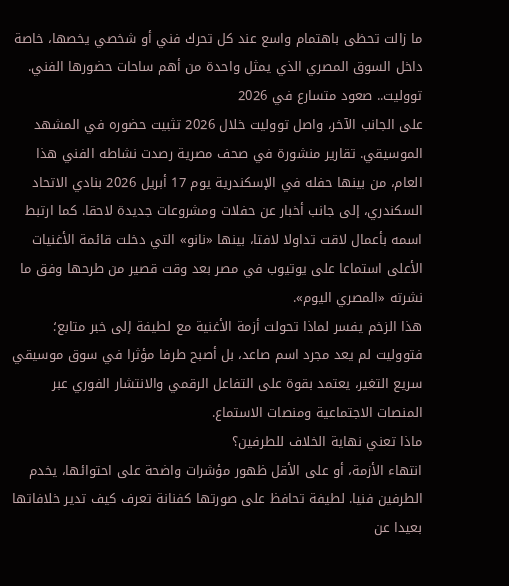ما زالت تحظى باهتمام واسع عند كل تحرك فني أو شخصي يخصها، خاصة داخل السوق المصري الذي يمثل واحدة من أهم ساحات حضورها الفني.
تووليت.. صعود متسارع في 2026
على الجانب الآخر، واصل تووليت خلال 2026 تثبيت حضوره في المشهد الموسيقي. تقارير منشورة في صحف مصرية رصدت نشاطه الفني هذا العام، من بينها حفله في الإسكندرية يوم 17 أبريل 2026 بنادي الاتحاد السكندري، إلى جانب أخبار عن حفلات ومشروعات جديدة لاحقا. كما ارتبط اسمه بأعمال لاقت تداولا لافتا، بينها «نانو» التي دخلت قائمة الأغنيات الأعلى استماعا على يوتيوب في مصر بعد وقت قصير من طرحها وفق ما نشرته «المصري اليوم».
هذا الزخم يفسر لماذا تحولت أزمة الأغنية مع لطيفة إلى خبر متابع؛ فتووليت لم يعد مجرد اسم صاعد، بل أصبح طرفا مؤثرا في سوق موسيقي سريع التغير، يعتمد بقوة على التفاعل الرقمي والانتشار الفوري عبر المنصات الاجتماعية ومنصات الاستماع.
ماذا تعني نهاية الخلاف للطرفين؟
انتهاء الأزمة، أو على الأقل ظهور مؤشرات واضحة على احتوائها، يخدم الطرفين فنيا. لطيفة تحافظ على صورتها كفنانة تعرف كيف تدير خلافاتها بعيدا عن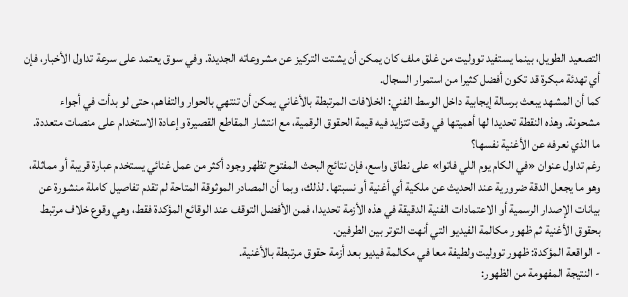التصعيد الطويل، بينما يستفيد تووليت من غلق ملف كان يمكن أن يشتت التركيز عن مشروعاته الجديدة. وفي سوق يعتمد على سرعة تداول الأخبار، فإن أي تهدئة مبكرة قد تكون أفضل كثيرا من استمرار السجال.
كما أن المشهد يبعث برسالة إيجابية داخل الوسط الفني: الخلافات المرتبطة بالأغاني يمكن أن تنتهي بالحوار والتفاهم، حتى لو بدأت في أجواء مشحونة. وهذه النقطة تحديدا لها أهميتها في وقت تتزايد فيه قيمة الحقوق الرقمية، مع انتشار المقاطع القصيرة وإعادة الاستخدام على منصات متعددة.
ما الذي نعرفه عن الأغنية نفسها؟
رغم تداول عنوان «في الكام يوم اللي فاتوا» على نطاق واسع، فإن نتائج البحث المفتوح تظهر وجود أكثر من عمل غنائي يستخدم عبارة قريبة أو مماثلة، وهو ما يجعل الدقة ضرورية عند الحديث عن ملكية أي أغنية أو نسبتها. لذلك، وبما أن المصادر الموثوقة المتاحة لم تقدم تفاصيل كاملة منشورة عن بيانات الإصدار الرسمية أو الاعتمادات الفنية الدقيقة في هذه الأزمة تحديدا، فمن الأفضل التوقف عند الوقائع المؤكدة فقط، وهي وقوع خلاف مرتبط بحقوق الأغنية ثم ظهور مكالمة الفيديو التي أنهت التوتر بين الطرفين.
- الواقعة المؤكدة: ظهور تووليت ولطيفة معا في مكالمة فيديو بعد أزمة حقوق مرتبطة بالأغنية.
- النتيجة المفهومة من الظهور: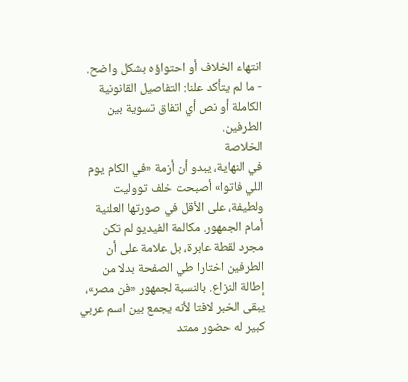انتهاء الخلاف أو احتواؤه بشكل واضح.
- ما لم يتأكد علنا: التفاصيل القانونية الكاملة أو نص أي اتفاق تسوية بين الطرفين.
الخلاصة
في النهاية، يبدو أن أزمة «في الكام يوم اللي فاتوا» أصبحت خلف تووليت ولطيفة، على الأقل في صورتها العلنية أمام الجمهور. مكالمة الفيديو لم تكن مجرد لقطة عابرة، بل علامة على أن الطرفين اختارا طي الصفحة بدلا من إطالة النزاع. بالنسبة لجمهور «فن مصر»، يبقى الخبر لافتا لأنه يجمع بين اسم عربي كبير له حضور ممتد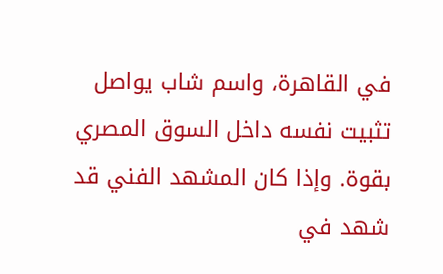في القاهرة، واسم شاب يواصل تثبيت نفسه داخل السوق المصري بقوة. وإذا كان المشهد الفني قد شهد في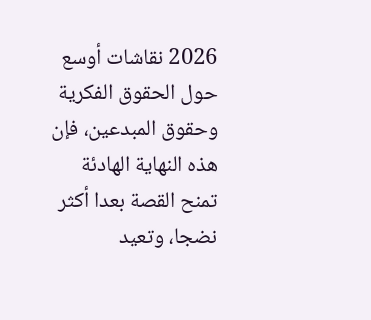2026 نقاشات أوسع حول الحقوق الفكرية وحقوق المبدعين، فإن هذه النهاية الهادئة تمنح القصة بعدا أكثر نضجا، وتعيد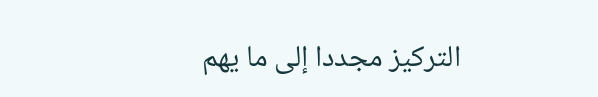التركيز مجددا إلى ما يهم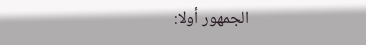الجمهور أولا: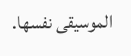الموسيقى نفسها.